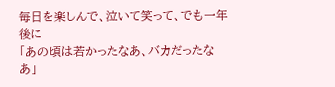毎日を楽しんで、泣いて笑って、でも一年後に
「あの頃は若かったなあ、バカだったなあ」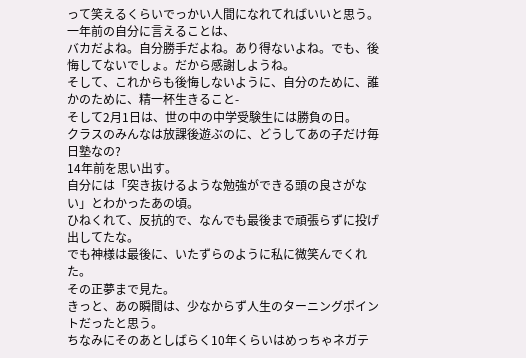って笑えるくらいでっかい人間になれてればいいと思う。
一年前の自分に言えることは、
バカだよね。自分勝手だよね。あり得ないよね。でも、後悔してないでしょ。だから感謝しようね。
そして、これからも後悔しないように、自分のために、誰かのために、精一杯生きること-
そして2月1日は、世の中の中学受験生には勝負の日。
クラスのみんなは放課後遊ぶのに、どうしてあの子だけ毎日塾なの?
14年前を思い出す。
自分には「突き抜けるような勉強ができる頭の良さがない」とわかったあの頃。
ひねくれて、反抗的で、なんでも最後まで頑張らずに投げ出してたな。
でも神様は最後に、いたずらのように私に微笑んでくれた。
その正夢まで見た。
きっと、あの瞬間は、少なからず人生のターニングポイントだったと思う。
ちなみにそのあとしばらく10年くらいはめっちゃネガテ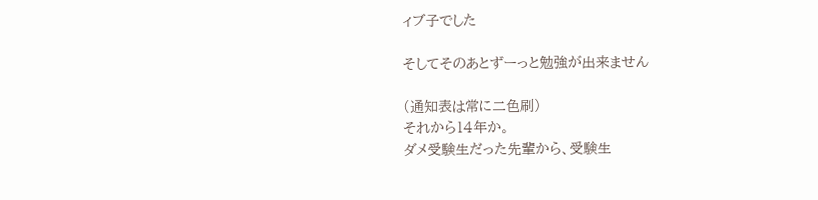ィブ子でした

そしてそのあとずーっと勉強が出来ません

(通知表は常に二色刷)
それから14年か。
ダメ受験生だった先輩から、受験生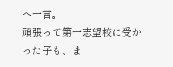へ一言。
頑張って第一志望校に受かった子も、ま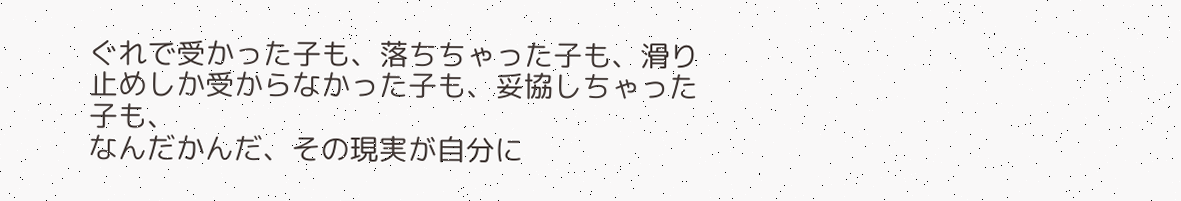ぐれで受かった子も、落ちちゃった子も、滑り止めしか受からなかった子も、妥協しちゃった子も、
なんだかんだ、その現実が自分に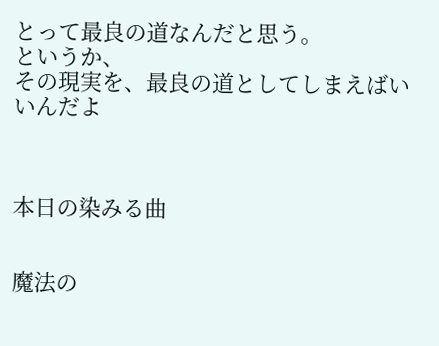とって最良の道なんだと思う。
というか、
その現実を、最良の道としてしまえばいいんだよ



本日の染みる曲


魔法の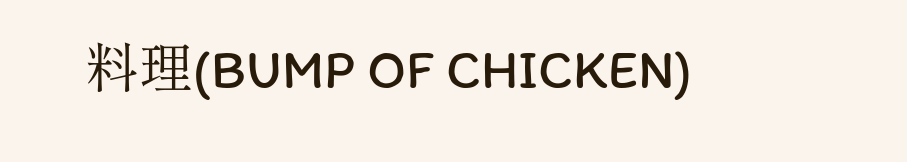料理(BUMP OF CHICKEN)